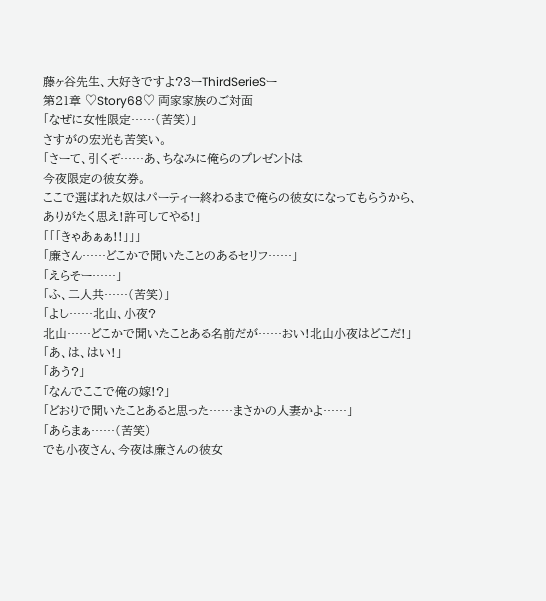藤ヶ谷先生、大好きですよ?3ーThirdSerieSー
第21章 ♡Story68♡ 両家家族のご対面
「なぜに女性限定……(苦笑)」
さすがの宏光も苦笑い。
「さーて、引くぞ……あ、ちなみに俺らのプレゼントは
今夜限定の彼女券。
ここで選ばれた奴はパーティー終わるまで俺らの彼女になってもらうから、
ありがたく思え!許可してやる!」
「「「きゃあぁぁ!!」」」
「廉さん……どこかで聞いたことのあるセリフ……」
「えらそー……」
「ふ、二人共……(苦笑)」
「よし……北山、小夜?
北山……どこかで聞いたことある名前だが……おい!北山小夜はどこだ!」
「あ、は、はい!」
「あう?」
「なんでここで俺の嫁!?」
「どおりで聞いたことあると思った……まさかの人妻かよ……」
「あらまぁ……(苦笑)
でも小夜さん、今夜は廉さんの彼女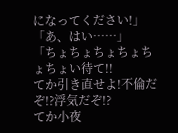になってください!」
「あ、はい……」
「ちょちょちょちょちょちょい待て!!
てか引き直せよ!不倫だぞ!?浮気だぞ!?
てか小夜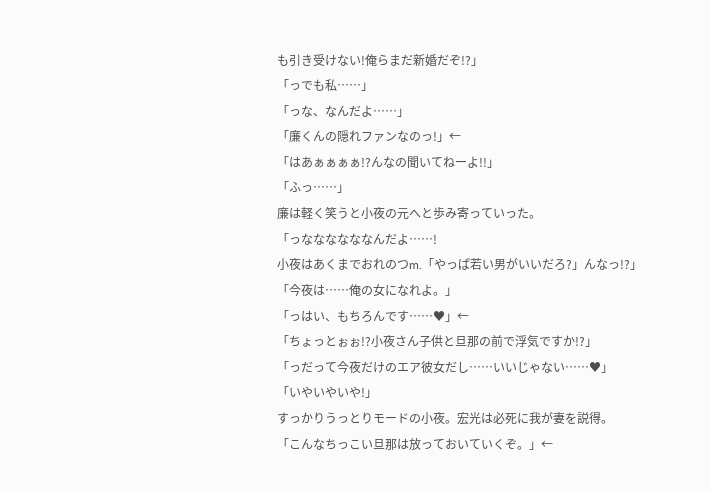も引き受けない!俺らまだ新婚だぞ!?」
「っでも私……」
「っな、なんだよ……」
「廉くんの隠れファンなのっ!」←
「はあぁぁぁぁ!?んなの聞いてねーよ!!」
「ふっ……」
廉は軽く笑うと小夜の元へと歩み寄っていった。
「っななななななんだよ……!
小夜はあくまでおれのつm.「やっぱ若い男がいいだろ?」んなっ!?」
「今夜は……俺の女になれよ。」
「っはい、もちろんです……♥」←
「ちょっとぉぉ!?小夜さん子供と旦那の前で浮気ですか!?」
「っだって今夜だけのエア彼女だし……いいじゃない……♥」
「いやいやいや!」
すっかりうっとりモードの小夜。宏光は必死に我が妻を説得。
「こんなちっこい旦那は放っておいていくぞ。」←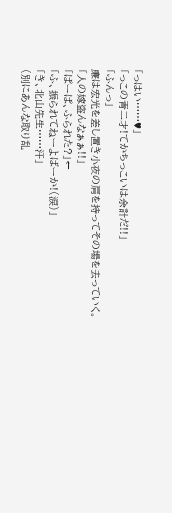「っはい……♥」
「っこの青二才!てかちっこいは余計だ!!」
「ふんっ」
廉は宏光を差し置き小夜の肩を持ってその場を去っていく。
「人の嫁盗んなぁぁ!!」
「ぱーぱ、ふられた?」←
「ふ、振られてねーよばーか!(涙)」
「き、北山先生……汗」
(別にあんな取り乱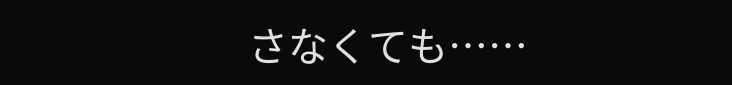さなくても……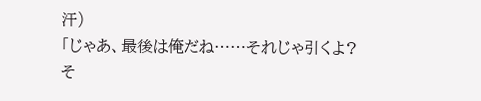汗)
「じゃあ、最後は俺だね……それじゃ引くよ?
そ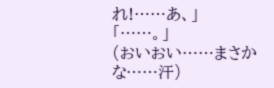れ!……あ、」
「……。」
(おいおい……まさかな……汗)